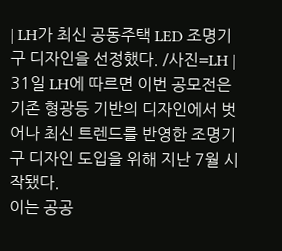| LH가 최신 공동주택 LED 조명기구 디자인을 선정했다. /사진=LH |
31일 LH에 따르면 이번 공모전은 기존 형광등 기반의 디자인에서 벗어나 최신 트렌드를 반영한 조명기구 디자인 도입을 위해 지난 7월 시작됐다.
이는 공공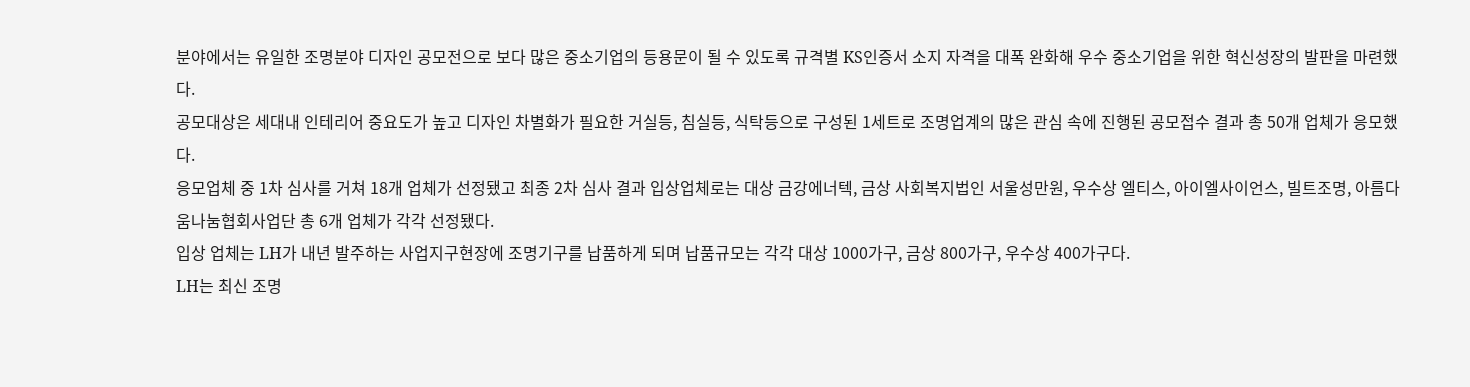분야에서는 유일한 조명분야 디자인 공모전으로 보다 많은 중소기업의 등용문이 될 수 있도록 규격별 KS인증서 소지 자격을 대폭 완화해 우수 중소기업을 위한 혁신성장의 발판을 마련했다.
공모대상은 세대내 인테리어 중요도가 높고 디자인 차별화가 필요한 거실등, 침실등, 식탁등으로 구성된 1세트로 조명업계의 많은 관심 속에 진행된 공모접수 결과 총 50개 업체가 응모했다.
응모업체 중 1차 심사를 거쳐 18개 업체가 선정됐고 최종 2차 심사 결과 입상업체로는 대상 금강에너텍, 금상 사회복지법인 서울성만원, 우수상 엘티스, 아이엘사이언스, 빌트조명, 아름다움나눔협회사업단 총 6개 업체가 각각 선정됐다.
입상 업체는 LH가 내년 발주하는 사업지구현장에 조명기구를 납품하게 되며 납품규모는 각각 대상 1000가구, 금상 800가구, 우수상 400가구다.
LH는 최신 조명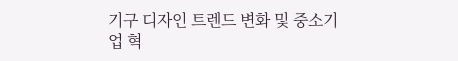기구 디자인 트렌드 변화 및 중소기업 혁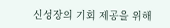신성장의 기회 제공을 위해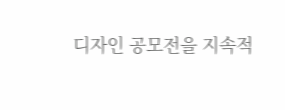디자인 공모전을 지속적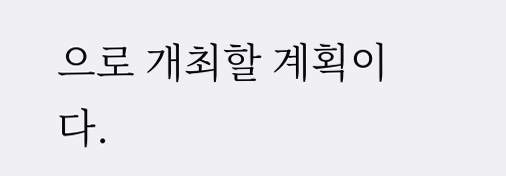으로 개최할 계획이다.